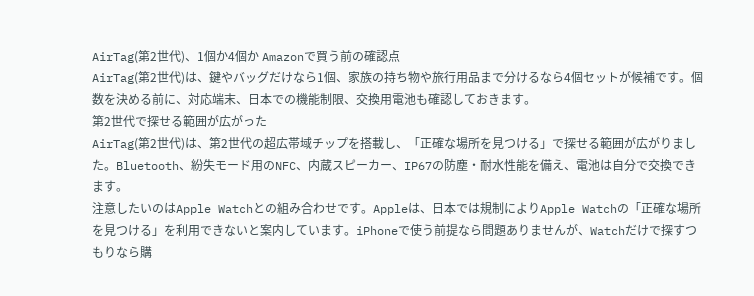AirTag(第2世代)、1個か4個か Amazonで買う前の確認点
AirTag(第2世代)は、鍵やバッグだけなら1個、家族の持ち物や旅行用品まで分けるなら4個セットが候補です。個数を決める前に、対応端末、日本での機能制限、交換用電池も確認しておきます。
第2世代で探せる範囲が広がった
AirTag(第2世代)は、第2世代の超広帯域チップを搭載し、「正確な場所を見つける」で探せる範囲が広がりました。Bluetooth、紛失モード用のNFC、内蔵スピーカー、IP67の防塵・耐水性能を備え、電池は自分で交換できます。
注意したいのはApple Watchとの組み合わせです。Appleは、日本では規制によりApple Watchの「正確な場所を見つける」を利用できないと案内しています。iPhoneで使う前提なら問題ありませんが、Watchだけで探すつもりなら購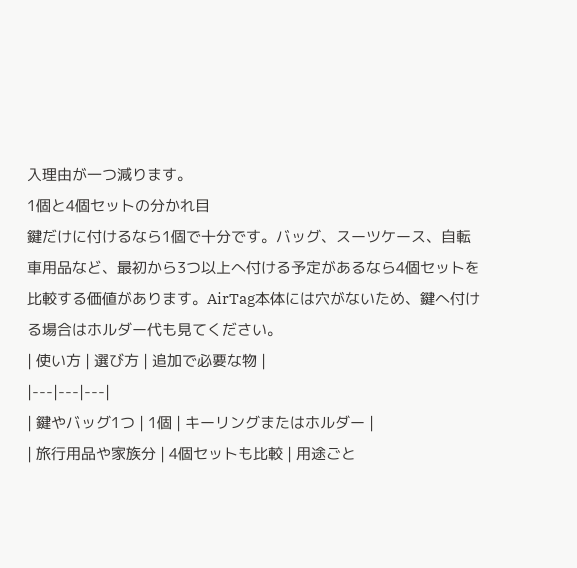入理由が一つ減ります。
1個と4個セットの分かれ目
鍵だけに付けるなら1個で十分です。バッグ、スーツケース、自転車用品など、最初から3つ以上へ付ける予定があるなら4個セットを比較する価値があります。AirTag本体には穴がないため、鍵へ付ける場合はホルダー代も見てください。
| 使い方 | 選び方 | 追加で必要な物 |
|---|---|---|
| 鍵やバッグ1つ | 1個 | キーリングまたはホルダー |
| 旅行用品や家族分 | 4個セットも比較 | 用途ごと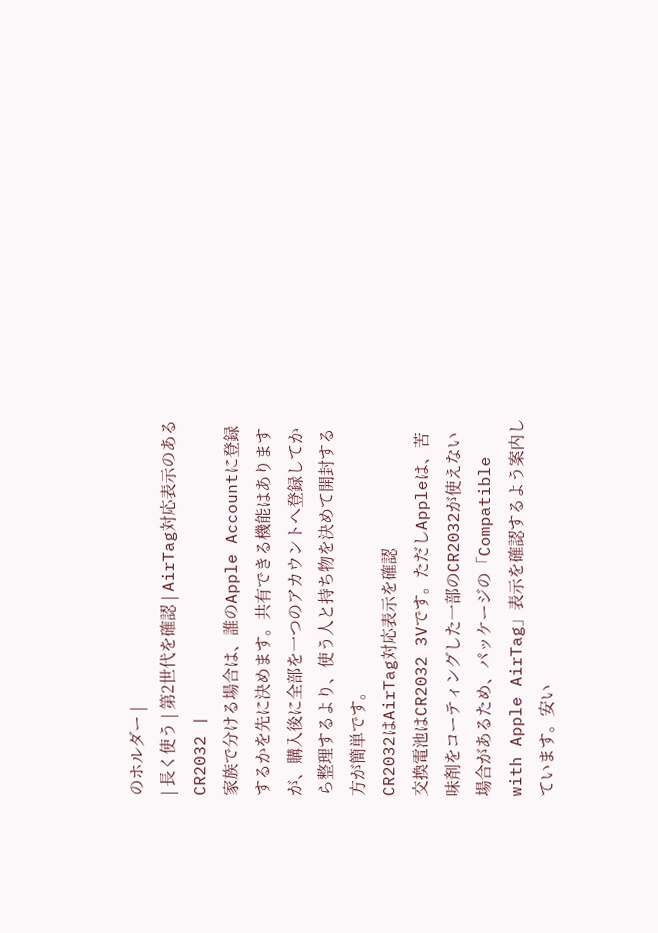のホルダー |
| 長く使う | 第2世代を確認 | AirTag対応表示のあるCR2032 |
家族で分ける場合は、誰のApple Accountに登録するかを先に決めます。共有できる機能はありますが、購入後に全部を一つのアカウントへ登録してから整理するより、使う人と持ち物を決めて開封する方が簡単です。
CR2032はAirTag対応表示を確認
交換電池はCR2032 3Vです。ただしAppleは、苦味剤をコーティングした一部のCR2032が使えない場合があるため、パッケージの「Compatible with Apple AirTag」表示を確認するよう案内しています。安い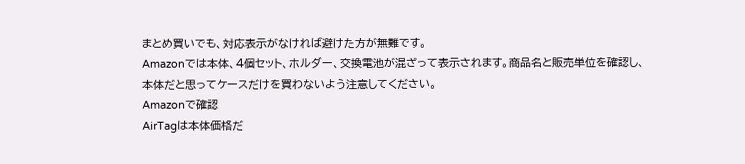まとめ買いでも、対応表示がなければ避けた方が無難です。
Amazonでは本体、4個セット、ホルダー、交換電池が混ざって表示されます。商品名と販売単位を確認し、本体だと思ってケースだけを買わないよう注意してください。
Amazonで確認
AirTagは本体価格だ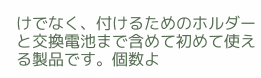けでなく、付けるためのホルダーと交換電池まで含めて初めて使える製品です。個数よ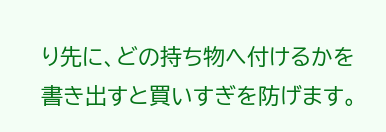り先に、どの持ち物へ付けるかを書き出すと買いすぎを防げます。